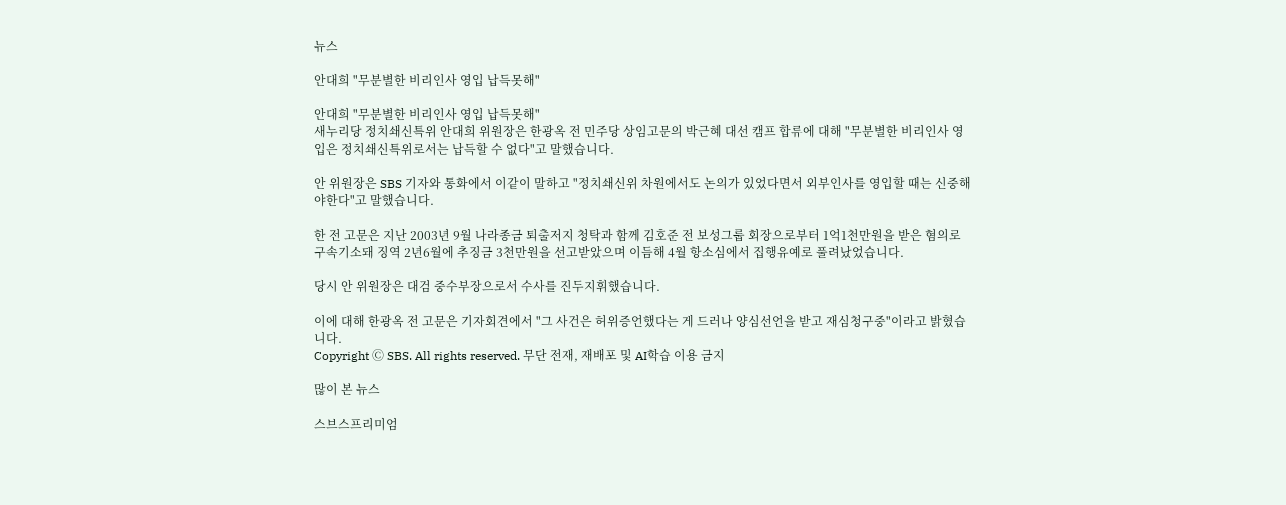뉴스

안대희 "무분별한 비리인사 영입 납득못해"

안대희 "무분별한 비리인사 영입 납득못해"
새누리당 정치쇄신특위 안대희 위원장은 한광옥 전 민주당 상임고문의 박근혜 대선 캠프 합류에 대해 "무분별한 비리인사 영입은 정치쇄신특위로서는 납득할 수 없다"고 말했습니다.

안 위원장은 SBS 기자와 통화에서 이같이 말하고 "정치쇄신위 차원에서도 논의가 있었다면서 외부인사를 영입할 때는 신중해야한다"고 말했습니다.

한 전 고문은 지난 2003년 9월 나라종금 퇴출저지 청탁과 함께 김호준 전 보성그룹 회장으로부터 1억1천만원을 받은 혐의로 구속기소돼 징역 2년6월에 추징금 3천만원을 선고받았으며 이듬해 4월 항소심에서 집행유예로 풀려났었습니다.

당시 안 위원장은 대검 중수부장으로서 수사를 진두지휘했습니다.

이에 대해 한광옥 전 고문은 기자회견에서 "그 사건은 허위증언했다는 게 드러나 양심선언을 받고 재심청구중"이라고 밝혔습니다.
Copyright Ⓒ SBS. All rights reserved. 무단 전재, 재배포 및 AI학습 이용 금지

많이 본 뉴스

스브스프리미엄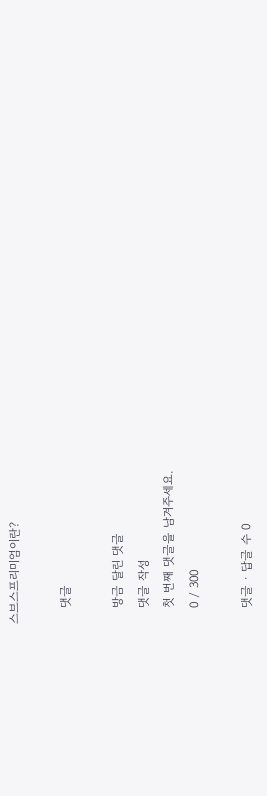스브스프리미엄이란?

    댓글

    방금 달린 댓글
    댓글 작성
    첫 번째 댓글을 남겨주세요.
    0 / 300

    댓글 ∙ 답글 수 0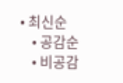• 최신순
    • 공감순
    • 비공감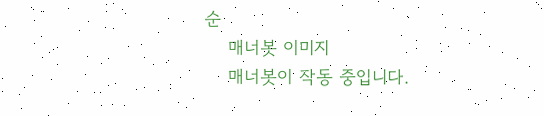순
    매너봇 이미지
    매너봇이 작동 중입니다.